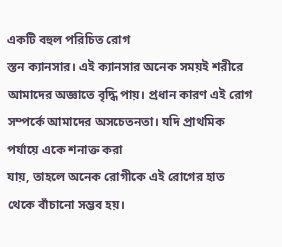একটি বহুল পরিচিত রোগ
স্তন ক্যানসার। এই ক্যানসার অনেক সময়ই শরীরে আমাদের অজ্ঞাতে বৃদ্ধি পায়। প্রধান কারণ এই রোগ সম্পর্কে আমাদের অসচেতনতা। যদি প্রাথমিক পর্যায়ে একে শনাক্ত করা
যায়, তাহলে অনেক রোগীকে এই রোগের হাত থেকে বাঁচানো সম্ভব হয়।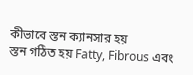কীভাবে স্তন ক্যানসার হয়
স্তন গঠিত হয় Fatty, Fibrous এবং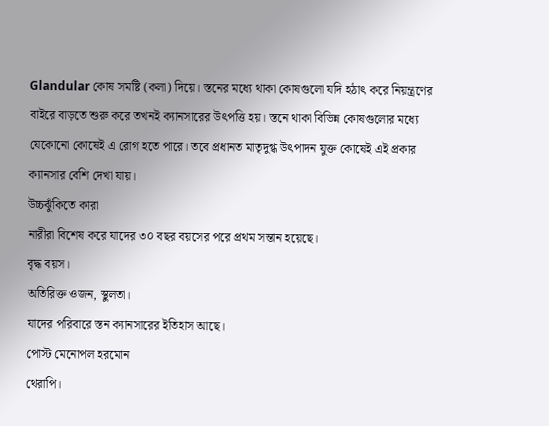Glandular কোষ সমষ্টি (কলা) দিয়ে। স্তনের মধ্যে থাকা কোষগুলো যদি হঠাৎ করে নিয়ন্ত্রণের বাইরে বাড়তে শুরু করে তখনই ক্যানসারের উৎপত্তি হয়। স্তনে থাকা বিভিন্ন কোষগুলোর মধ্যে যেকোনো কোষেই এ রোগ হতে পারে। তবে প্রধানত মাতৃদুগ্ধ উৎপাদন যুক্ত কোষেই এই প্রকার ক্যানসার বেশি দেখা যায়।
উচ্চঝুঁকিতে কারা
নারীরা বিশেষ করে যাদের ৩০ বছর বয়সের পরে প্রথম সন্তান হয়েছে।
বৃদ্ধ বয়স।
অতিরিক্ত ওজন, স্থুলতা।
যাদের পরিবারে স্তন ক্যানসারের ইতিহাস আছে।
পোস্ট মেনোপল হরমোন
থেরাপি।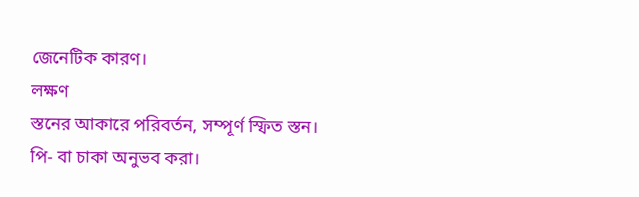জেনেটিক কারণ।
লক্ষণ
স্তনের আকারে পরিবর্তন, সম্পূর্ণ স্ফিত স্তন।
পি- বা চাকা অনুভব করা।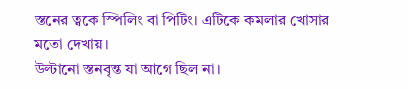স্তনের ত্বকে স্পিলিং বা পিটিং। এটিকে কমলার খোসার মতো দেখায়।
উল্টানো স্তনবৃন্ত যা আগে ছিল না।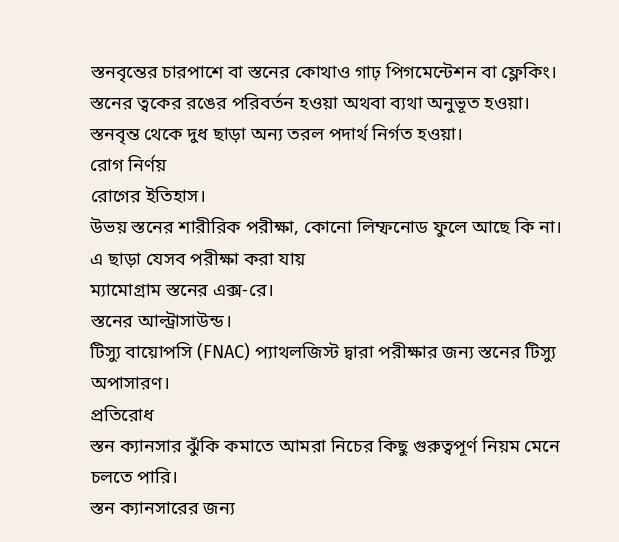স্তনবৃন্তের চারপাশে বা স্তনের কোথাও গাঢ় পিগমেন্টেশন বা ফ্লেকিং।
স্তনের ত্বকের রঙের পরিবর্তন হওয়া অথবা ব্যথা অনুভূত হওয়া।
স্তনবৃন্ত থেকে দুধ ছাড়া অন্য তরল পদার্থ নির্গত হওয়া।
রোগ নির্ণয়
রোগের ইতিহাস।
উভয় স্তনের শারীরিক পরীক্ষা, কোনো লিম্ফনোড ফুলে আছে কি না।
এ ছাড়া যেসব পরীক্ষা করা যায়
ম্যামোগ্রাম স্তনের এক্স-রে।
স্তনের আল্ট্রাসাউন্ড।
টিস্যু বায়োপসি (FNAC) প্যাথলজিস্ট দ্বারা পরীক্ষার জন্য স্তনের টিস্যু অপাসারণ।
প্রতিরোধ
স্তন ক্যানসার ঝুঁকি কমাতে আমরা নিচের কিছু গুরুত্বপূর্ণ নিয়ম মেনে চলতে পারি।
স্তন ক্যানসারের জন্য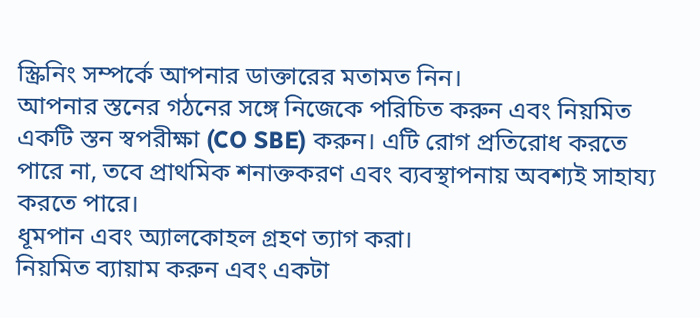স্ক্রিনিং সম্পর্কে আপনার ডাক্তারের মতামত নিন।
আপনার স্তনের গঠনের সঙ্গে নিজেকে পরিচিত করুন এবং নিয়মিত একটি স্তন স্বপরীক্ষা (CO SBE) করুন। এটি রোগ প্রতিরোধ করতে পারে না, তবে প্রাথমিক শনাক্তকরণ এবং ব্যবস্থাপনায় অবশ্যই সাহায্য করতে পারে।
ধূমপান এবং অ্যালকোহল গ্রহণ ত্যাগ করা।
নিয়মিত ব্যায়াম করুন এবং একটা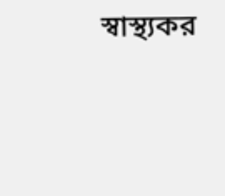স্বাস্থ্যকর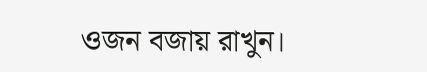ওজন বজায় রাখুন।